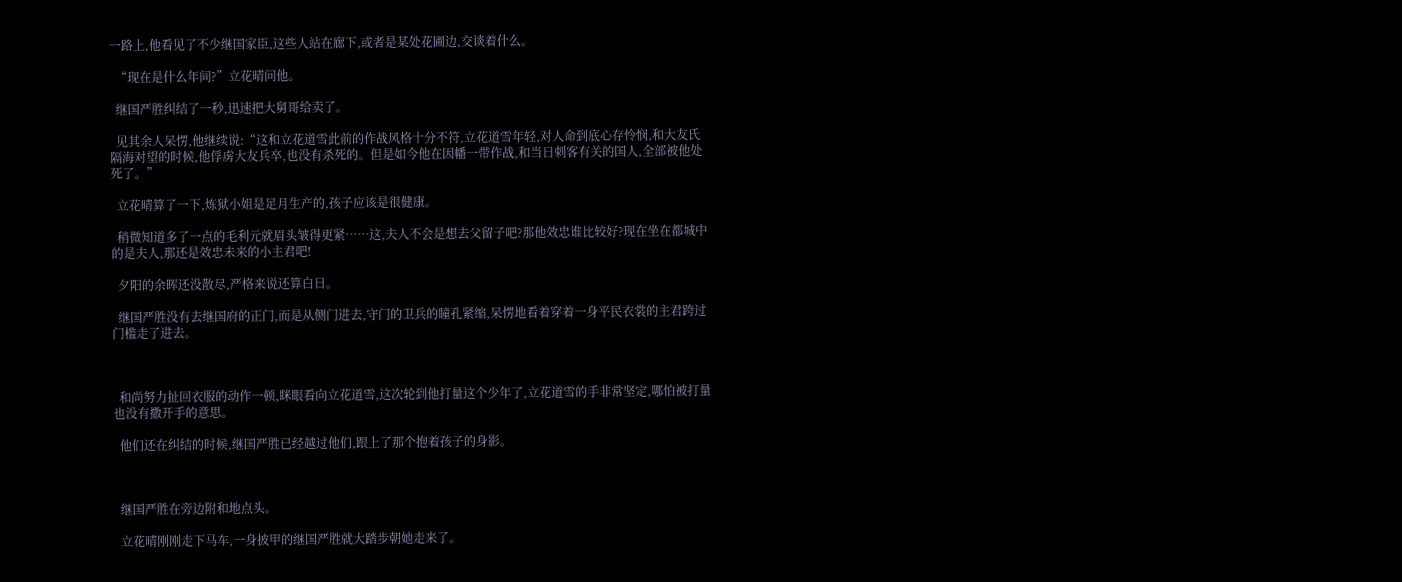一路上,他看见了不少继国家臣,这些人站在廊下,或者是某处花圃边,交谈着什么。

  “现在是什么年间?”立花晴问他。

  继国严胜纠结了一秒,迅速把大舅哥给卖了。

  见其余人呆愣,他继续说:“这和立花道雪此前的作战风格十分不符,立花道雪年轻,对人命到底心存怜悯,和大友氏隔海对望的时候,他俘虏大友兵卒,也没有杀死的。但是如今他在因幡一带作战,和当日刺客有关的国人,全部被他处死了。”

  立花晴算了一下,炼狱小姐是足月生产的,孩子应该是很健康。

  稍微知道多了一点的毛利元就眉头皱得更紧……这,夫人不会是想去父留子吧?那他效忠谁比较好?现在坐在都城中的是夫人,那还是效忠未来的小主君吧!

  夕阳的余晖还没散尽,严格来说还算白日。

  继国严胜没有去继国府的正门,而是从侧门进去,守门的卫兵的瞳孔紧缩,呆愣地看着穿着一身平民衣裳的主君跨过门槛走了进去。



  和尚努力扯回衣服的动作一顿,眯眼看向立花道雪,这次轮到他打量这个少年了,立花道雪的手非常坚定,哪怕被打量也没有撒开手的意思。

  他们还在纠结的时候,继国严胜已经越过他们,跟上了那个抱着孩子的身影。



  继国严胜在旁边附和地点头。

  立花晴刚刚走下马车,一身披甲的继国严胜就大踏步朝她走来了。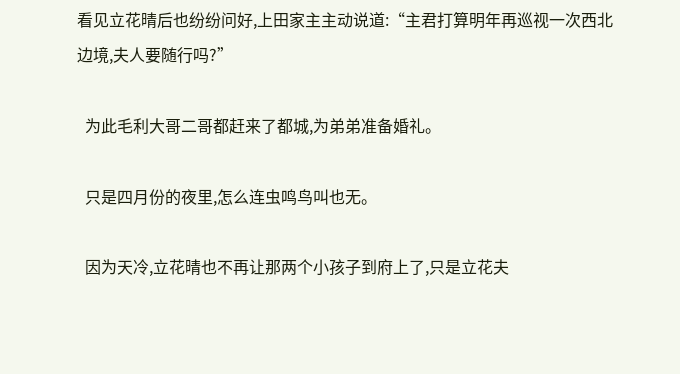看见立花晴后也纷纷问好,上田家主主动说道:“主君打算明年再巡视一次西北边境,夫人要随行吗?”

  为此毛利大哥二哥都赶来了都城,为弟弟准备婚礼。

  只是四月份的夜里,怎么连虫鸣鸟叫也无。

  因为天冷,立花晴也不再让那两个小孩子到府上了,只是立花夫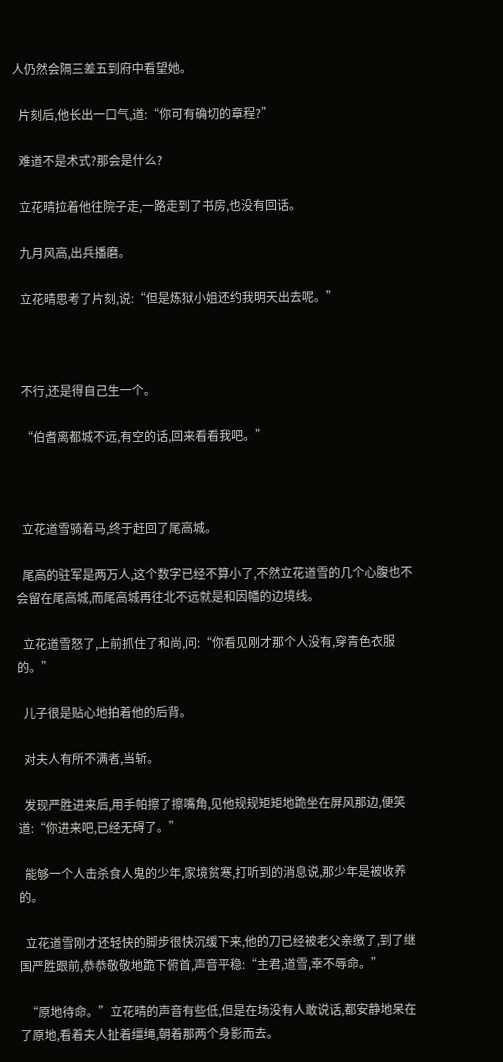人仍然会隔三差五到府中看望她。

  片刻后,他长出一口气,道:“你可有确切的章程?”

  难道不是术式?那会是什么?

  立花晴拉着他往院子走,一路走到了书房,也没有回话。

  九月风高,出兵播磨。

  立花晴思考了片刻,说:“但是炼狱小姐还约我明天出去呢。”



  不行,还是得自己生一个。

  “伯耆离都城不远,有空的话,回来看看我吧。”



  立花道雪骑着马,终于赶回了尾高城。

  尾高的驻军是两万人,这个数字已经不算小了,不然立花道雪的几个心腹也不会留在尾高城,而尾高城再往北不远就是和因幡的边境线。

  立花道雪怒了,上前抓住了和尚,问:“你看见刚才那个人没有,穿青色衣服的。”

  儿子很是贴心地拍着他的后背。

  对夫人有所不满者,当斩。

  发现严胜进来后,用手帕擦了擦嘴角,见他规规矩矩地跪坐在屏风那边,便笑道:“你进来吧,已经无碍了。”

  能够一个人击杀食人鬼的少年,家境贫寒,打听到的消息说,那少年是被收养的。

  立花道雪刚才还轻快的脚步很快沉缓下来,他的刀已经被老父亲缴了,到了继国严胜跟前,恭恭敬敬地跪下俯首,声音平稳:“主君,道雪,幸不辱命。”

  “原地待命。”立花晴的声音有些低,但是在场没有人敢说话,都安静地呆在了原地,看着夫人扯着缰绳,朝着那两个身影而去。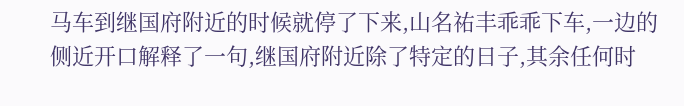马车到继国府附近的时候就停了下来,山名祐丰乖乖下车,一边的侧近开口解释了一句,继国府附近除了特定的日子,其余任何时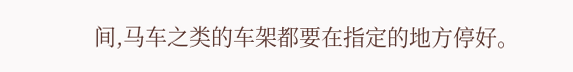间,马车之类的车架都要在指定的地方停好。